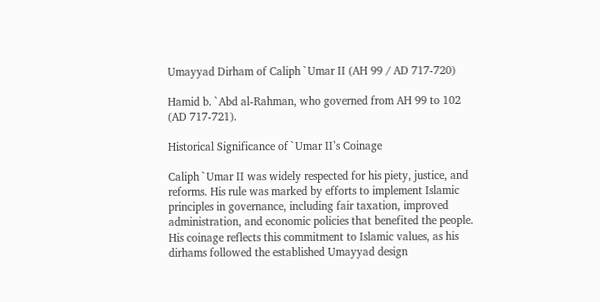Umayyad Dirham of Caliph `Umar II (AH 99 / AD 717-720)

Hamid b. `Abd al-Rahman, who governed from AH 99 to 102 (AD 717-721).

Historical Significance of `Umar II’s Coinage

Caliph `Umar II was widely respected for his piety, justice, and reforms. His rule was marked by efforts to implement Islamic principles in governance, including fair taxation, improved administration, and economic policies that benefited the people. His coinage reflects this commitment to Islamic values, as his dirhams followed the established Umayyad design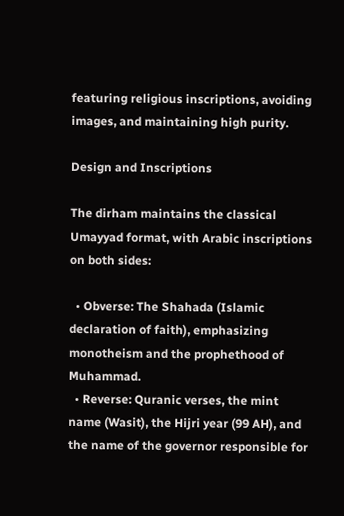featuring religious inscriptions, avoiding images, and maintaining high purity.

Design and Inscriptions

The dirham maintains the classical Umayyad format, with Arabic inscriptions on both sides:

  • Obverse: The Shahada (Islamic declaration of faith), emphasizing monotheism and the prophethood of Muhammad.
  • Reverse: Quranic verses, the mint name (Wasit), the Hijri year (99 AH), and the name of the governor responsible for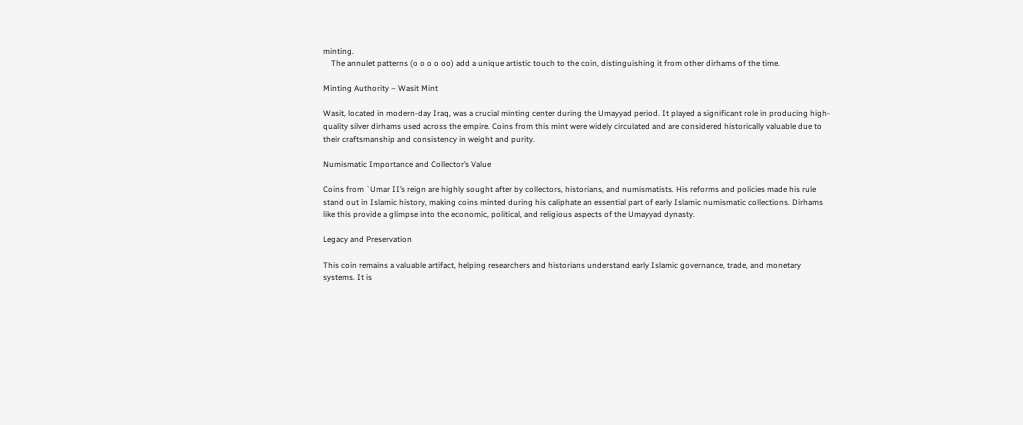minting.
    The annulet patterns (o o o o oo) add a unique artistic touch to the coin, distinguishing it from other dirhams of the time.

Minting Authority – Wasit Mint

Wasit, located in modern-day Iraq, was a crucial minting center during the Umayyad period. It played a significant role in producing high-quality silver dirhams used across the empire. Coins from this mint were widely circulated and are considered historically valuable due to their craftsmanship and consistency in weight and purity.

Numismatic Importance and Collector’s Value

Coins from `Umar II’s reign are highly sought after by collectors, historians, and numismatists. His reforms and policies made his rule stand out in Islamic history, making coins minted during his caliphate an essential part of early Islamic numismatic collections. Dirhams like this provide a glimpse into the economic, political, and religious aspects of the Umayyad dynasty.

Legacy and Preservation

This coin remains a valuable artifact, helping researchers and historians understand early Islamic governance, trade, and monetary systems. It is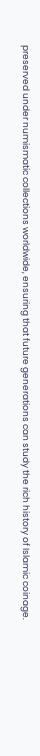preserved under numismatic collections worldwide, ensuring that future generations can study the rich history of Islamic coinage.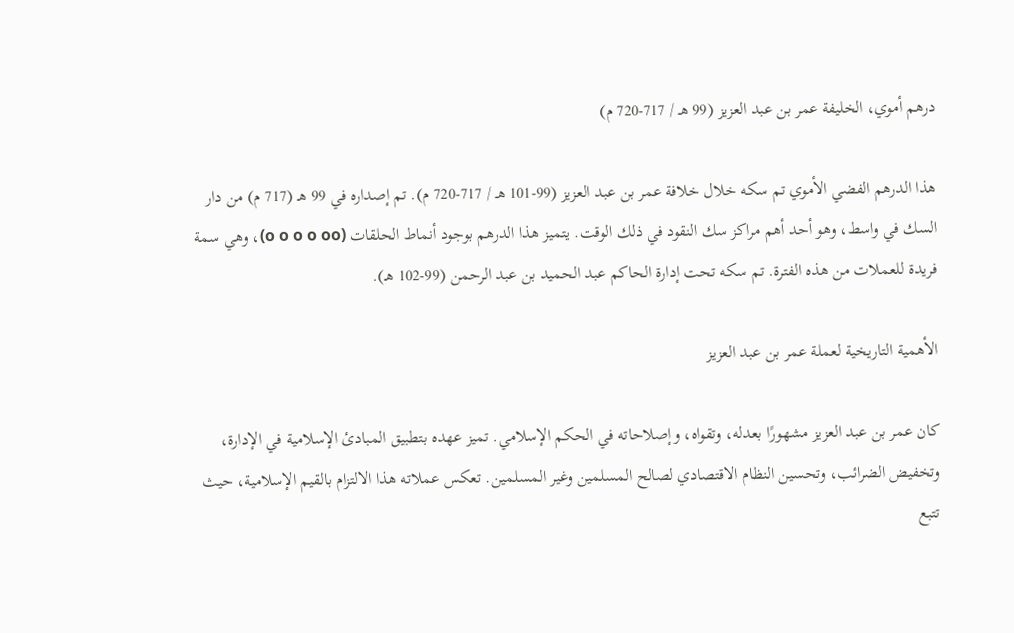درهم أموي، الخليفة عمر بن عبد العزيز (99 هـ / 717-720 م)

هذا الدرهم الفضي الأموي تم سكه خلال خلافة عمر بن عبد العزيز (99-101 هـ / 717-720 م). تم إصداره في 99 هـ (717 م) من دار السك في واسط، وهو أحد أهم مراكز سك النقود في ذلك الوقت. يتميز هذا الدرهم بوجود أنماط الحلقات (o o o o oo)، وهي سمة فريدة للعملات من هذه الفترة. تم سكه تحت إدارة الحاكم عبد الحميد بن عبد الرحمن (99-102 هـ).

الأهمية التاريخية لعملة عمر بن عبد العزيز

كان عمر بن عبد العزيز مشهورًا بعدله، وتقواه، وإصلاحاته في الحكم الإسلامي. تميز عهده بتطبيق المبادئ الإسلامية في الإدارة، وتخفيض الضرائب، وتحسين النظام الاقتصادي لصالح المسلمين وغير المسلمين. تعكس عملاته هذا الالتزام بالقيم الإسلامية، حيث تتبع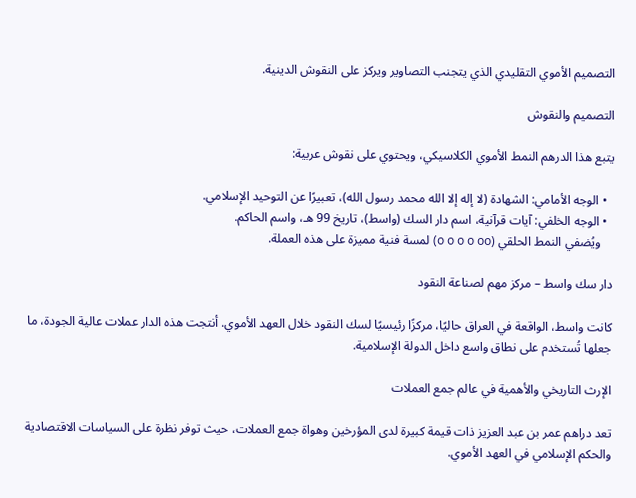التصميم الأموي التقليدي الذي يتجنب التصاوير ويركز على النقوش الدينية.

التصميم والنقوش

يتبع هذا الدرهم النمط الأموي الكلاسيكي، ويحتوي على نقوش عربية:

  • الوجه الأمامي: الشهادة (لا إله إلا الله محمد رسول الله)، تعبيرًا عن التوحيد الإسلامي.
  • الوجه الخلفي: آيات قرآنية، اسم دار السك (واسط)، تاريخ 99 هـ، واسم الحاكم.
    ويُضفي النمط الحلقي (o o o o oo) لمسة فنية مميزة على هذه العملة.

دار سك واسط – مركز مهم لصناعة النقود

كانت واسط، الواقعة في العراق حاليًا، مركزًا رئيسيًا لسك النقود خلال العهد الأموي. أنتجت هذه الدار عملات عالية الجودة، ما جعلها تُستخدم على نطاق واسع داخل الدولة الإسلامية.

الإرث التاريخي والأهمية في عالم جمع العملات

تعد دراهم عمر بن عبد العزيز ذات قيمة كبيرة لدى المؤرخين وهواة جمع العملات، حيث توفر نظرة على السياسات الاقتصادية والحكم الإسلامي في العهد الأموي.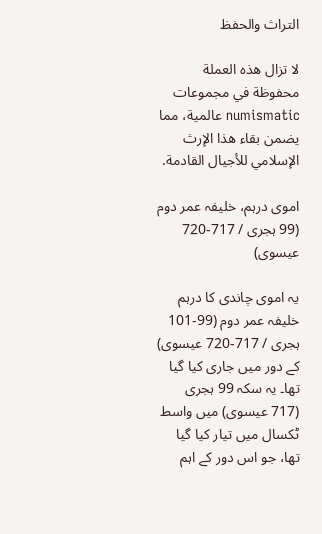التراث والحفظ

لا تزال هذه العملة محفوظة في مجموعات numismatic عالمية، مما يضمن بقاء هذا الإرث الإسلامي للأجيال القادمة.

اموی درہم، خلیفہ عمر دوم (99 ہجری / 717-720 عیسوی)

یہ اموی چاندی کا درہم خلیفہ عمر دوم (99-101 ہجری / 717-720 عیسوی) کے دور میں جاری کیا گیا تھا۔ یہ سکہ 99 ہجری (717 عیسوی) میں واسط ٹکسال میں تیار کیا گیا تھا، جو اس دور کے اہم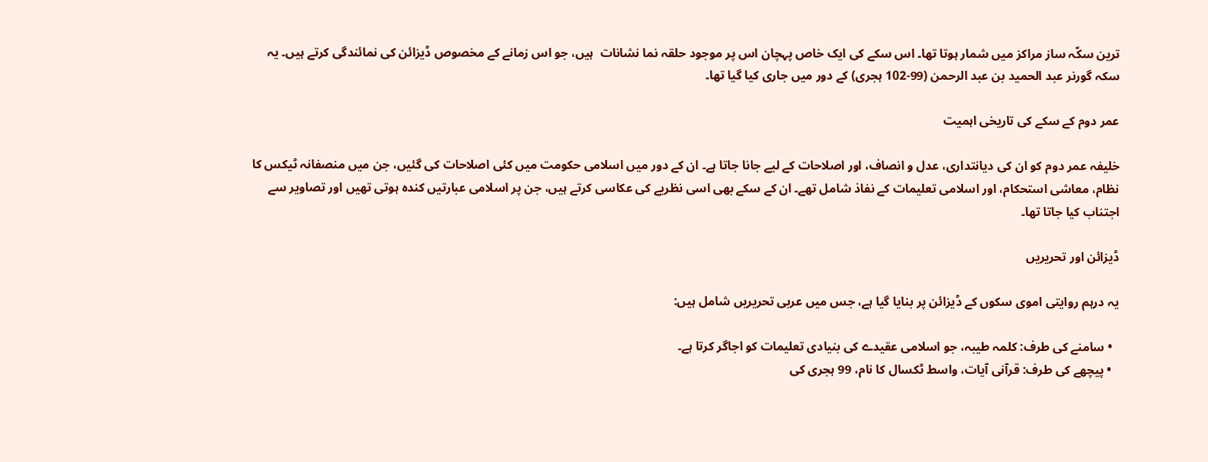ترین سکّہ ساز مراکز میں شمار ہوتا تھا۔ اس سکے کی ایک خاص پہچان اس پر موجود حلقہ نما نشانات  ہیں، جو اس زمانے کے مخصوص ڈیزائن کی نمائندگی کرتے ہیں۔ یہ سکہ گورنر عبد الحمید بن عبد الرحمن (99-102 ہجری) کے دور میں جاری کیا گیا تھا۔

عمر دوم کے سکے کی تاریخی اہمیت

خلیفہ عمر دوم کو ان کی دیانتداری، عدل و انصاف، اور اصلاحات کے لیے جانا جاتا ہے۔ ان کے دور میں اسلامی حکومت میں کئی اصلاحات کی گئیں، جن میں منصفانہ ٹیکس کا نظام، معاشی استحکام، اور اسلامی تعلیمات کے نفاذ شامل تھے۔ ان کے سکے بھی اسی نظریے کی عکاسی کرتے ہیں، جن پر اسلامی عبارتیں کندہ ہوتی تھیں اور تصاویر سے اجتناب کیا جاتا تھا۔

ڈیزائن اور تحریریں

یہ درہم روایتی اموی سکوں کے ڈیزائن پر بنایا گیا ہے، جس میں عربی تحریریں شامل ہیں:

  • سامنے کی طرف: کلمہ طیبہ، جو اسلامی عقیدے کی بنیادی تعلیمات کو اجاگر کرتا ہے۔
  • پیچھے کی طرف: قرآنی آیات، واسط ٹکسال کا نام، 99 ہجری کی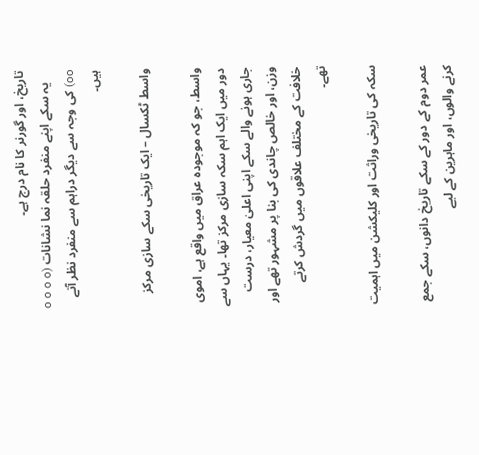تاریخ، اور گورنر کا نام درج ہے۔
    یہ سکے اپنے منفرد حلقہ نما نشانات (o o o o oo) کی وجہ سے دیگر دراہم سے منفرد نظر آتے ہیں۔

واسط ٹکسال – ایک تاریخی سکے سازی مرکز

واسط، جو کہ موجودہ عراق میں واقع ہے، اموی دور میں ایک اہم سکہ سازی مرکز تھا۔ یہاں سے جاری ہونے والے سکے اپنی اعلیٰ معیار، درست وزن، اور خالص چاندی کی بنا پر مشہور تھے اور خلافت کے مختلف علاقوں میں گردش کرتے تھے۔

سکہ کی تاریخی وراثت اور کلیکشن میں اہمیت

عمر دوم کے دور کے سکے تاریخ دانوں، سکے جمع کرنے والوں، اور ماہرین کے لیے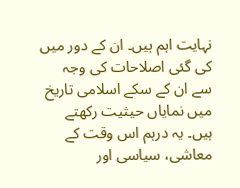نہایت اہم ہیں۔ ان کے دور میں کی گئی اصلاحات کی وجہ سے ان کے سکے اسلامی تاریخ میں نمایاں حیثیت رکھتے ہیں۔ یہ درہم اس وقت کے معاشی، سیاسی اور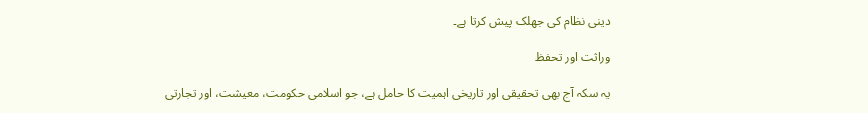دینی نظام کی جھلک پیش کرتا ہے۔

وراثت اور تحفظ

یہ سکہ آج بھی تحقیقی اور تاریخی اہمیت کا حامل ہے، جو اسلامی حکومت، معیشت، اور تجارتی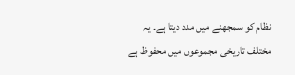نظام کو سمجھنے میں مدد دیتا ہے۔ یہ مختلف تاریخی مجموعوں میں محفوظ ہے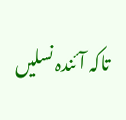تاکہ آئندہ نسلیں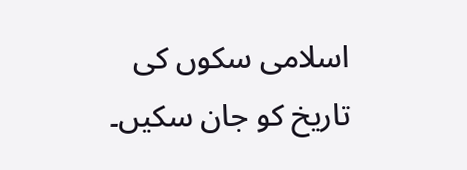اسلامی سکوں کی تاریخ کو جان سکیں۔